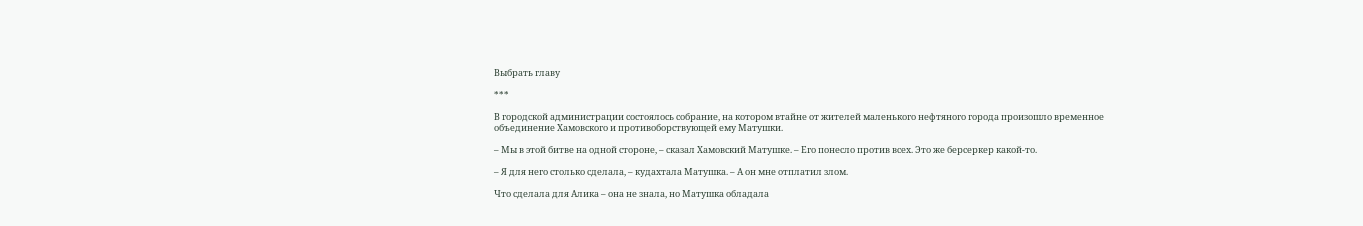Выбрать главу

***

В городской администрации состоялось собрание, на котором втайне от жителей маленького нефтяного города произошло временное объединение Хамовского и противоборствующей ему Матушки.

– Мы в этой битве на одной стороне, – сказал Хамовский Матушке. – Его понесло против всех. Это же берсеркер какой-то.

– Я для него столько сделала, – кудахтала Матушка. – А он мне отплатил злом.

Что сделала для Алика – она не знала, но Матушка обладала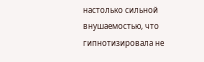настолько сильной внушаемостью, что гипнотизировала не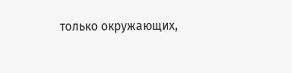только окружающих,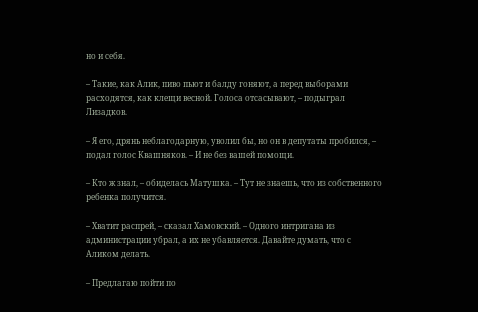но и себя.

– Такие, как Алик, пиво пьют и балду гоняют, а перед выборами расходятся, как клещи весной. Голоса отсасывают, – подыграл Лизадков.

– Я его, дрянь неблагодарную, уволил бы, но он в депутаты пробился, – подал голос Квашняков. – И не без вашей помощи.

– Кто ж знал, – обиделась Матушка. – Тут не знаешь, что из собственного ребенка получится.

– Хватит распрей, – сказал Хамовский. – Одного интригана из администрации убрал, а их не убавляется. Давайте думать, что с Аликом делать.

– Предлагаю пойти по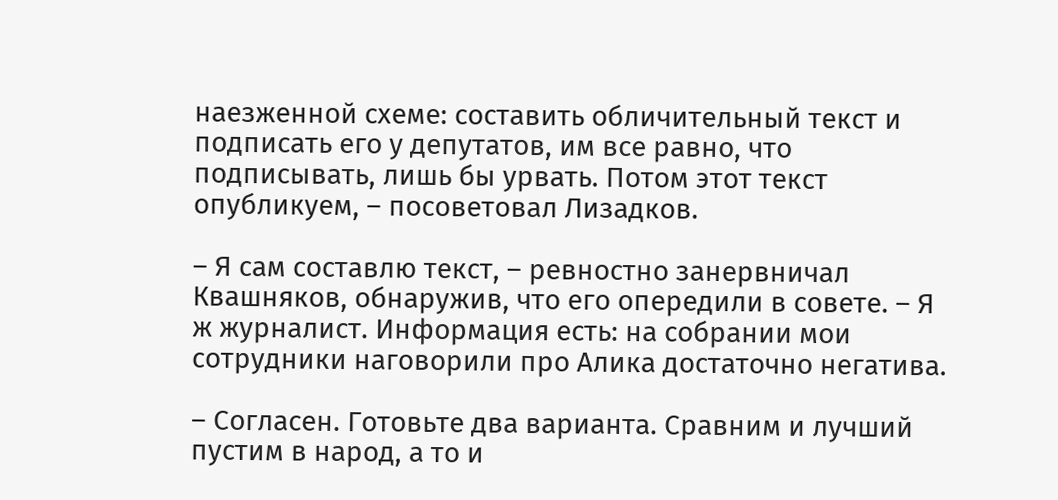наезженной схеме: составить обличительный текст и подписать его у депутатов, им все равно, что подписывать, лишь бы урвать. Потом этот текст опубликуем, – посоветовал Лизадков.

– Я сам составлю текст, – ревностно занервничал Квашняков, обнаружив, что его опередили в совете. – Я ж журналист. Информация есть: на собрании мои сотрудники наговорили про Алика достаточно негатива.

– Согласен. Готовьте два варианта. Сравним и лучший пустим в народ, а то и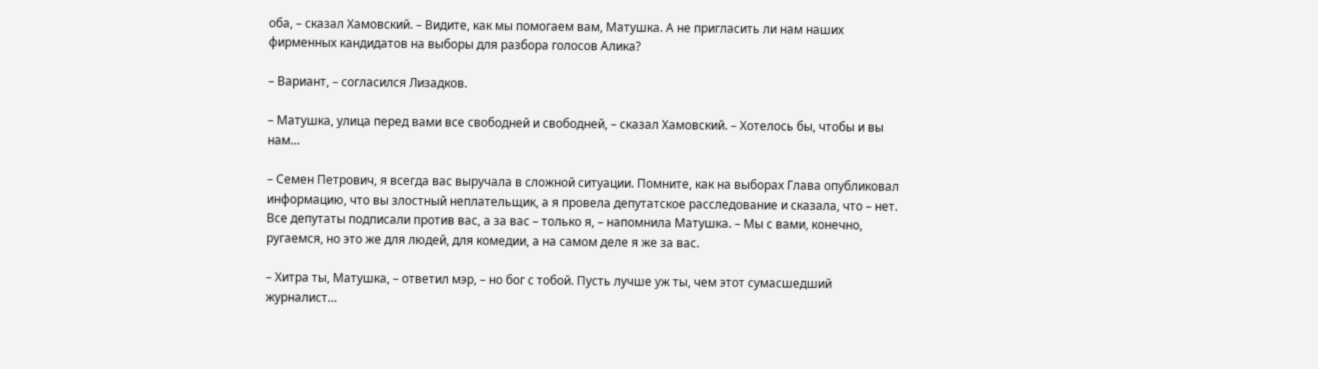оба, – сказал Хамовский. – Видите, как мы помогаем вам, Матушка. А не пригласить ли нам наших фирменных кандидатов на выборы для разбора голосов Алика?

– Вариант, – согласился Лизадков.

– Матушка, улица перед вами все свободней и свободней, – сказал Хамовский. – Хотелось бы, чтобы и вы нам…

– Семен Петрович, я всегда вас выручала в сложной ситуации. Помните, как на выборах Глава опубликовал информацию, что вы злостный неплательщик, а я провела депутатское расследование и сказала, что – нет. Все депутаты подписали против вас, а за вас – только я, – напомнила Матушка. – Мы с вами, конечно, ругаемся, но это же для людей, для комедии, а на самом деле я же за вас.

– Хитра ты, Матушка, – ответил мэр, – но бог с тобой. Пусть лучше уж ты, чем этот сумасшедший журналист…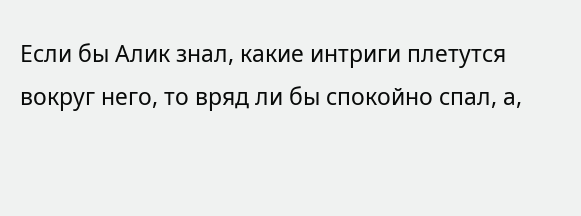Если бы Алик знал, какие интриги плетутся вокруг него, то вряд ли бы спокойно спал, а,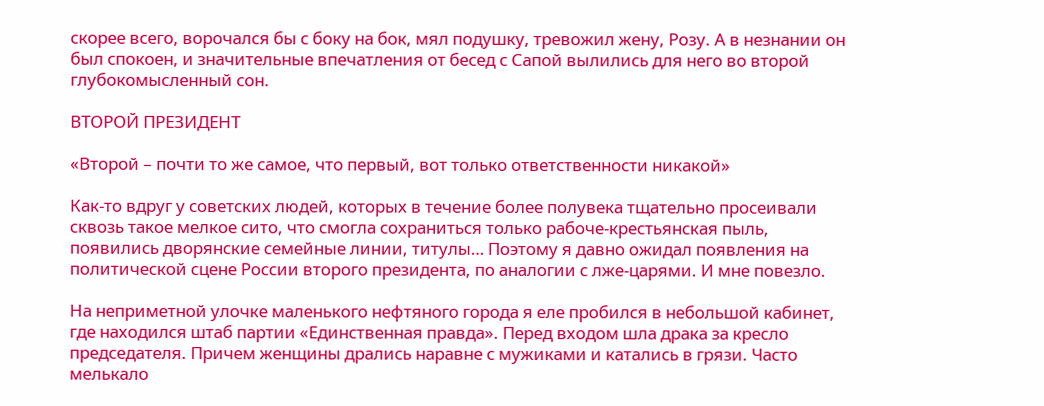скорее всего, ворочался бы с боку на бок, мял подушку, тревожил жену, Розу. А в незнании он был спокоен, и значительные впечатления от бесед с Сапой вылились для него во второй глубокомысленный сон.

ВТОРОЙ ПРЕЗИДЕНТ

«Второй – почти то же самое, что первый, вот только ответственности никакой»

Как-то вдруг у советских людей, которых в течение более полувека тщательно просеивали сквозь такое мелкое сито, что смогла сохраниться только рабоче-крестьянская пыль, появились дворянские семейные линии, титулы… Поэтому я давно ожидал появления на политической сцене России второго президента, по аналогии с лже-царями. И мне повезло.

На неприметной улочке маленького нефтяного города я еле пробился в небольшой кабинет, где находился штаб партии «Единственная правда». Перед входом шла драка за кресло председателя. Причем женщины дрались наравне с мужиками и катались в грязи. Часто мелькало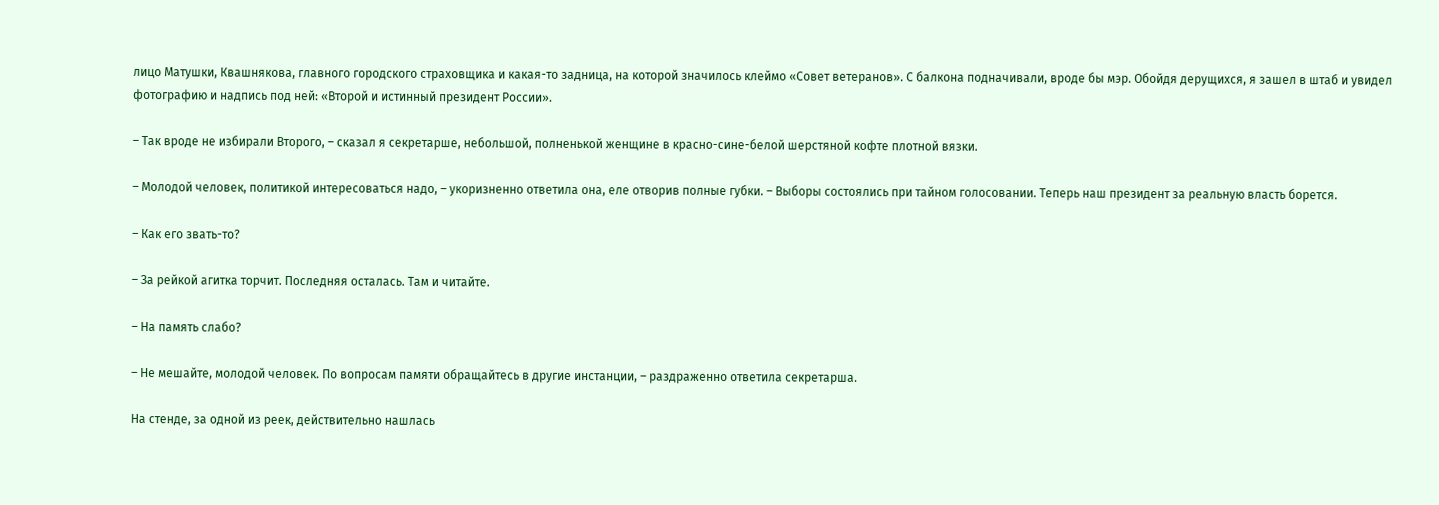лицо Матушки, Квашнякова, главного городского страховщика и какая-то задница, на которой значилось клеймо «Совет ветеранов». С балкона подначивали, вроде бы мэр. Обойдя дерущихся, я зашел в штаб и увидел фотографию и надпись под ней: «Второй и истинный президент России».

– Так вроде не избирали Второго, – сказал я секретарше, небольшой, полненькой женщине в красно-сине-белой шерстяной кофте плотной вязки.

– Молодой человек, политикой интересоваться надо, – укоризненно ответила она, еле отворив полные губки. – Выборы состоялись при тайном голосовании. Теперь наш президент за реальную власть борется.

– Как его звать-то?

– За рейкой агитка торчит. Последняя осталась. Там и читайте.

– На память слабо?

– Не мешайте, молодой человек. По вопросам памяти обращайтесь в другие инстанции, – раздраженно ответила секретарша.

На стенде, за одной из реек, действительно нашлась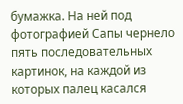бумажка. На ней под фотографией Сапы чернело пять последовательных картинок, на каждой из которых палец касался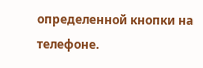определенной кнопки на телефоне.